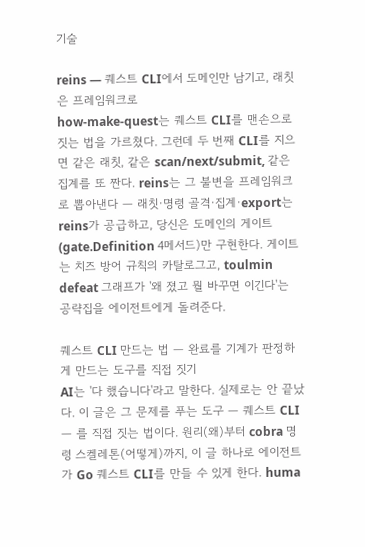기술

reins — 퀘스트 CLI에서 도메인만 남기고, 래칫은 프레임워크로
how-make-quest는 퀘스트 CLI를 맨손으로 짓는 법을 가르쳤다. 그런데 두 번째 CLI를 지으면 같은 래칫, 같은 scan/next/submit, 같은 집계를 또 짠다. reins는 그 불변을 프레임워크로 뽑아낸다 — 래칫·명령 골격·집계·export는 reins가 공급하고, 당신은 도메인의 게이트(gate.Definition 4메서드)만 구현한다. 게이트는 치즈 방어 규칙의 카탈로그고, toulmin defeat 그래프가 '왜 졌고 뭘 바꾸면 이긴다'는 공략집을 에이전트에게 돌려준다.

퀘스트 CLI 만드는 법 — 완료를 기계가 판정하게 만드는 도구를 직접 짓기
AI는 '다 했습니다'라고 말한다. 실제로는 안 끝났다. 이 글은 그 문제를 푸는 도구 — 퀘스트 CLI — 를 직접 짓는 법이다. 원리(왜)부터 cobra 명령 스켈레톤(어떻게)까지, 이 글 하나로 에이전트가 Go 퀘스트 CLI를 만들 수 있게 한다. huma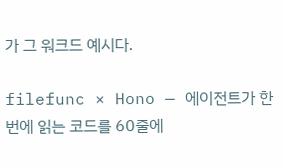가 그 워크드 예시다.

filefunc × Hono — 에이전트가 한 번에 읽는 코드를 60줄에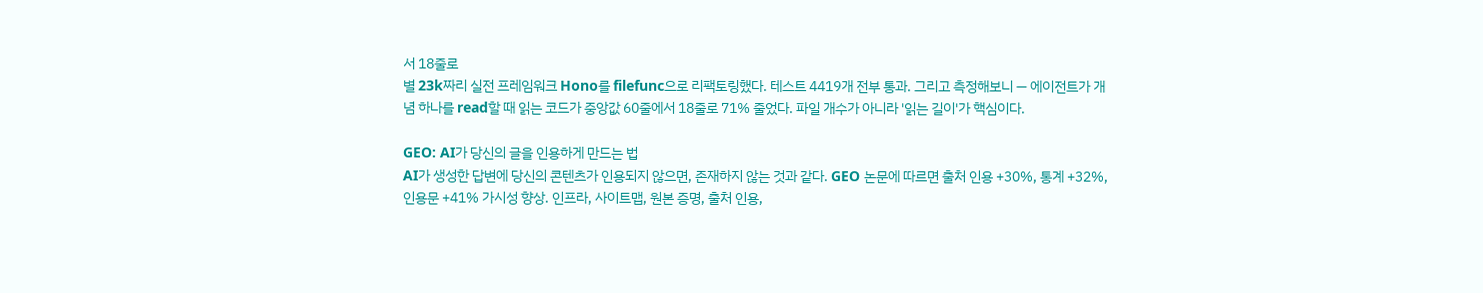서 18줄로
별 23k짜리 실전 프레임워크 Hono를 filefunc으로 리팩토링했다. 테스트 4419개 전부 통과. 그리고 측정해보니 — 에이전트가 개념 하나를 read할 때 읽는 코드가 중앙값 60줄에서 18줄로 71% 줄었다. 파일 개수가 아니라 '읽는 길이'가 핵심이다.

GEO: AI가 당신의 글을 인용하게 만드는 법
AI가 생성한 답변에 당신의 콘텐츠가 인용되지 않으면, 존재하지 않는 것과 같다. GEO 논문에 따르면 출처 인용 +30%, 통계 +32%, 인용문 +41% 가시성 향상. 인프라, 사이트맵, 원본 증명, 출처 인용,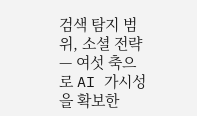검색 탐지 범위, 소셜 전략 — 여섯 축으로 AI 가시성을 확보한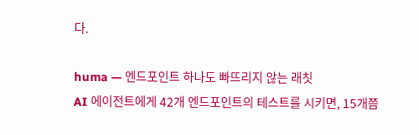다.

huma — 엔드포인트 하나도 빠뜨리지 않는 래칫
AI 에이전트에게 42개 엔드포인트의 테스트를 시키면, 15개쯤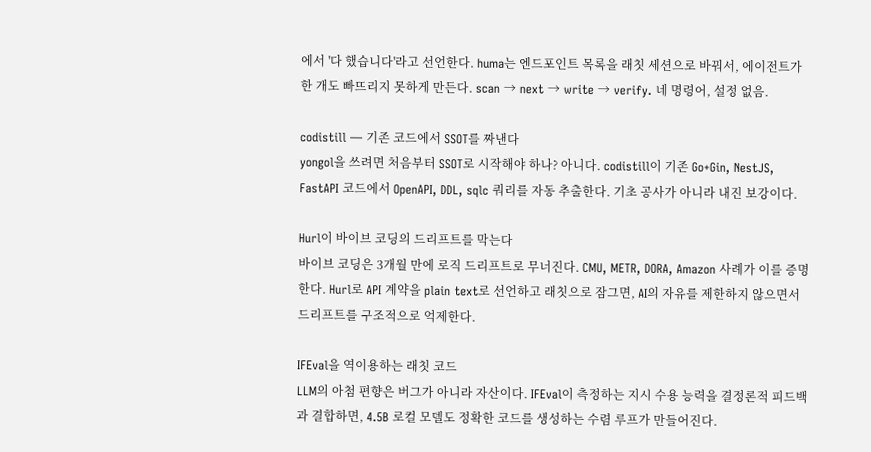에서 '다 했습니다'라고 선언한다. huma는 엔드포인트 목록을 래칫 세션으로 바꿔서, 에이전트가 한 개도 빠뜨리지 못하게 만든다. scan → next → write → verify. 네 명령어, 설정 없음.

codistill — 기존 코드에서 SSOT를 짜낸다
yongol을 쓰려면 처음부터 SSOT로 시작해야 하나? 아니다. codistill이 기존 Go+Gin, NestJS, FastAPI 코드에서 OpenAPI, DDL, sqlc 쿼리를 자동 추출한다. 기초 공사가 아니라 내진 보강이다.

Hurl이 바이브 코딩의 드리프트를 막는다
바이브 코딩은 3개월 만에 로직 드리프트로 무너진다. CMU, METR, DORA, Amazon 사례가 이를 증명한다. Hurl로 API 계약을 plain text로 선언하고 래칫으로 잠그면, AI의 자유를 제한하지 않으면서 드리프트를 구조적으로 억제한다.

IFEval을 역이용하는 래칫 코드
LLM의 아첨 편향은 버그가 아니라 자산이다. IFEval이 측정하는 지시 수용 능력을 결정론적 피드백과 결합하면, 4.5B 로컬 모델도 정확한 코드를 생성하는 수렴 루프가 만들어진다.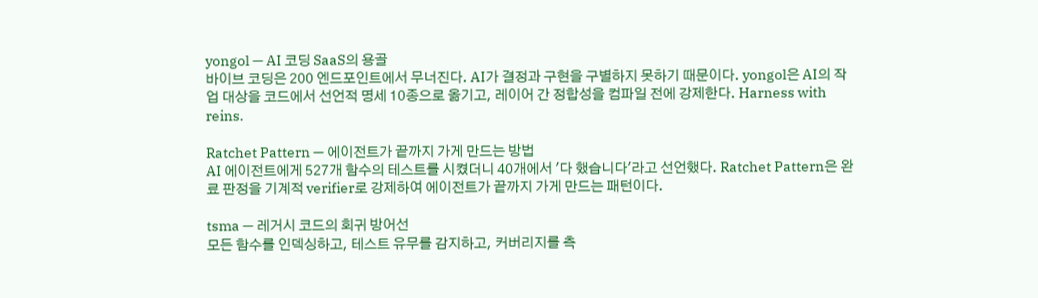yongol — AI 코딩 SaaS의 용골
바이브 코딩은 200 엔드포인트에서 무너진다. AI가 결정과 구현을 구별하지 못하기 때문이다. yongol은 AI의 작업 대상을 코드에서 선언적 명세 10종으로 옮기고, 레이어 간 정합성을 컴파일 전에 강제한다. Harness with reins.

Ratchet Pattern — 에이전트가 끝까지 가게 만드는 방법
AI 에이전트에게 527개 함수의 테스트를 시켰더니 40개에서 '다 했습니다'라고 선언했다. Ratchet Pattern은 완료 판정을 기계적 verifier로 강제하여 에이전트가 끝까지 가게 만드는 패턴이다.

tsma — 레거시 코드의 회귀 방어선
모든 함수를 인덱싱하고, 테스트 유무를 감지하고, 커버리지를 측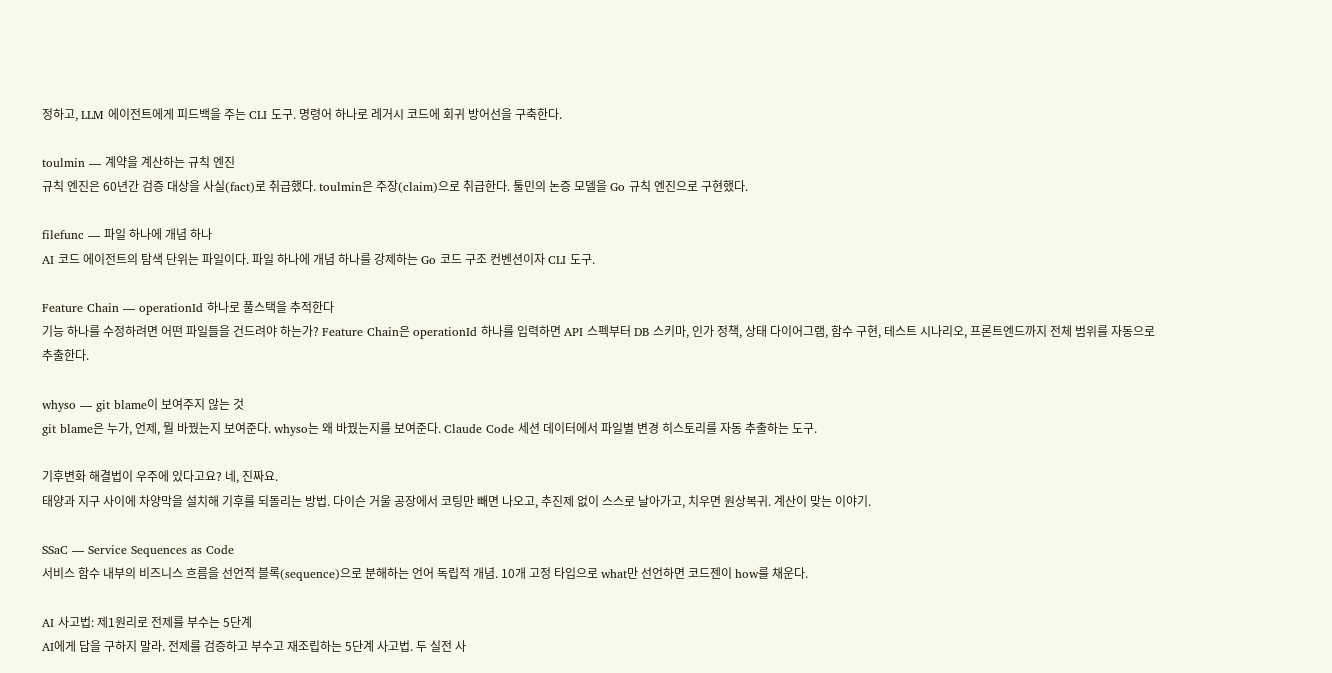정하고, LLM 에이전트에게 피드백을 주는 CLI 도구. 명령어 하나로 레거시 코드에 회귀 방어선을 구축한다.

toulmin — 계약을 계산하는 규칙 엔진
규칙 엔진은 60년간 검증 대상을 사실(fact)로 취급했다. toulmin은 주장(claim)으로 취급한다. 툴민의 논증 모델을 Go 규칙 엔진으로 구현했다.

filefunc — 파일 하나에 개념 하나
AI 코드 에이전트의 탐색 단위는 파일이다. 파일 하나에 개념 하나를 강제하는 Go 코드 구조 컨벤션이자 CLI 도구.

Feature Chain — operationId 하나로 풀스택을 추적한다
기능 하나를 수정하려면 어떤 파일들을 건드려야 하는가? Feature Chain은 operationId 하나를 입력하면 API 스펙부터 DB 스키마, 인가 정책, 상태 다이어그램, 함수 구현, 테스트 시나리오, 프론트엔드까지 전체 범위를 자동으로 추출한다.

whyso — git blame이 보여주지 않는 것
git blame은 누가, 언제, 뭘 바꿨는지 보여준다. whyso는 왜 바꿨는지를 보여준다. Claude Code 세션 데이터에서 파일별 변경 히스토리를 자동 추출하는 도구.

기후변화 해결법이 우주에 있다고요? 네, 진짜요.
태양과 지구 사이에 차양막을 설치해 기후를 되돌리는 방법. 다이슨 거울 공장에서 코팅만 빼면 나오고, 추진제 없이 스스로 날아가고, 치우면 원상복귀. 계산이 맞는 이야기.

SSaC — Service Sequences as Code
서비스 함수 내부의 비즈니스 흐름을 선언적 블록(sequence)으로 분해하는 언어 독립적 개념. 10개 고정 타입으로 what만 선언하면 코드젠이 how를 채운다.

AI 사고법: 제1원리로 전제를 부수는 5단계
AI에게 답을 구하지 말라. 전제를 검증하고 부수고 재조립하는 5단계 사고법. 두 실전 사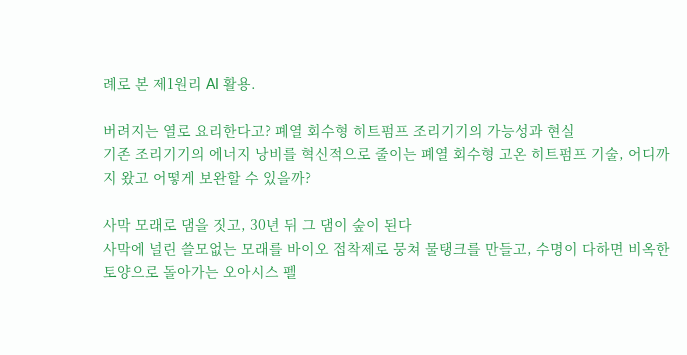례로 본 제1원리 AI 활용.

버려지는 열로 요리한다고? 폐열 회수형 히트펌프 조리기기의 가능성과 현실
기존 조리기기의 에너지 낭비를 혁신적으로 줄이는 폐열 회수형 고온 히트펌프 기술, 어디까지 왔고 어떻게 보완할 수 있을까?

사막 모래로 댐을 짓고, 30년 뒤 그 댐이 숲이 된다
사막에 널린 쓸모없는 모래를 바이오 접착제로 뭉쳐 물탱크를 만들고, 수명이 다하면 비옥한 토양으로 돌아가는 오아시스 펠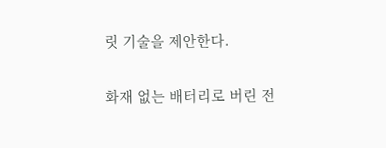릿 기술을 제안한다.

화재 없는 배터리로 버린 전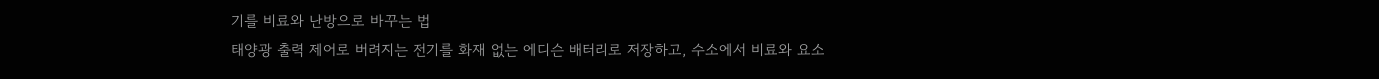기를 비료와 난방으로 바꾸는 법
태양광 출력 제어로 버려지는 전기를 화재 없는 에디슨 배터리로 저장하고, 수소에서 비료와 요소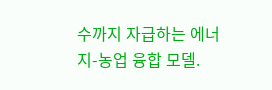수까지 자급하는 에너지-농업 융합 모델.